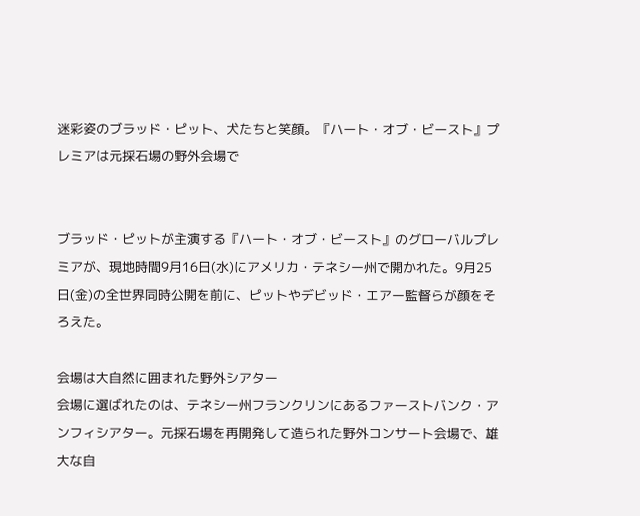迷彩姿のブラッド・ピット、犬たちと笑顔。『ハート・オブ・ビースト』プレミアは元採石場の野外会場で


ブラッド・ピットが主演する『ハート・オブ・ビースト』のグローバルプレミアが、現地時間9月16日(水)にアメリカ・テネシー州で開かれた。9月25日(金)の全世界同時公開を前に、ピットやデビッド・エアー監督らが顔をそろえた。

会場は大自然に囲まれた野外シアター
会場に選ばれたのは、テネシー州フランクリンにあるファーストバンク・アンフィシアター。元採石場を再開発して造られた野外コンサート会場で、雄大な自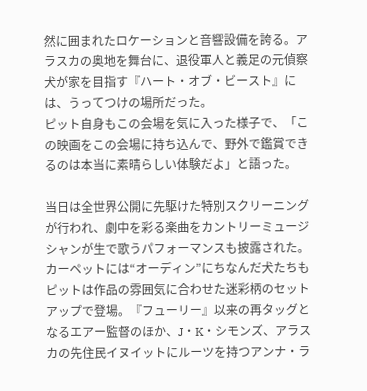然に囲まれたロケーションと音響設備を誇る。アラスカの奥地を舞台に、退役軍人と義足の元偵察犬が家を目指す『ハート・オブ・ビースト』には、うってつけの場所だった。
ピット自身もこの会場を気に入った様子で、「この映画をこの会場に持ち込んで、野外で鑑賞できるのは本当に素晴らしい体験だよ」と語った。

当日は全世界公開に先駆けた特別スクリーニングが行われ、劇中を彩る楽曲をカントリーミュージシャンが生で歌うパフォーマンスも披露された。
カーペットには“オーディン”にちなんだ犬たちも
ピットは作品の雰囲気に合わせた迷彩柄のセットアップで登場。『フューリー』以来の再タッグとなるエアー監督のほか、J・K・シモンズ、アラスカの先住民イヌイットにルーツを持つアンナ・ラ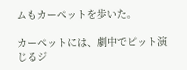ムもカーペットを歩いた。

カーペットには、劇中でピット演じるジ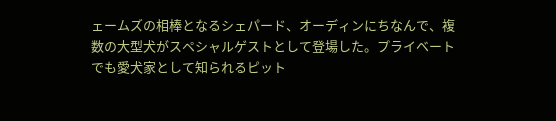ェームズの相棒となるシェパード、オーディンにちなんで、複数の大型犬がスペシャルゲストとして登場した。プライベートでも愛犬家として知られるピット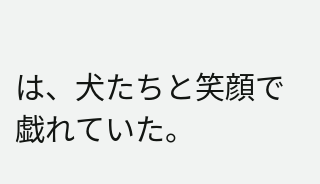は、犬たちと笑顔で戯れていた。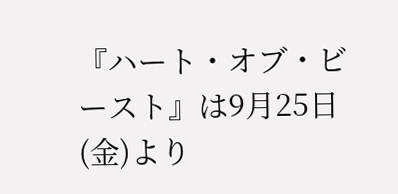『ハート・オブ・ビースト』は9月25日(金)より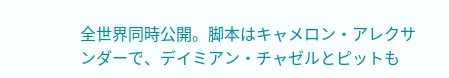全世界同時公開。脚本はキャメロン・アレクサンダーで、デイミアン・チャゼルとピットも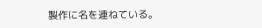製作に名を連ねている。